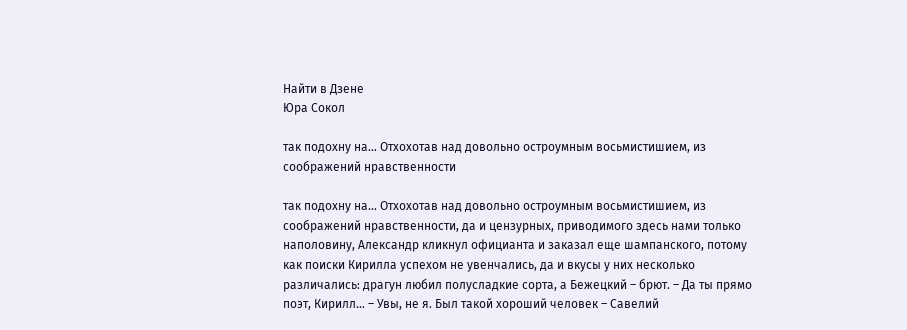Найти в Дзене
Юра Сокол

так подохну на… Отхохотав над довольно остроумным восьмистишием, из соображений нравственности

так подохну на… Отхохотав над довольно остроумным восьмистишием, из соображений нравственности, да и цензурных, приводимого здесь нами только наполовину, Александр кликнул официанта и заказал еще шампанского, потому как поиски Кирилла успехом не увенчались, да и вкусы у них несколько различались: драгун любил полусладкие сорта, а Бежецкий – брют. – Да ты прямо поэт, Кирилл… – Увы, не я. Был такой хороший человек – Савелий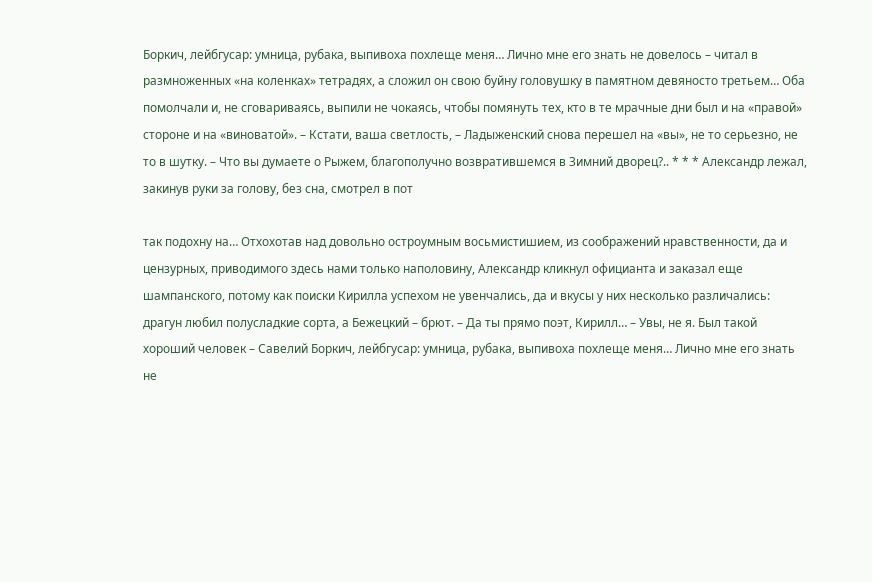Боркич, лейбгусар: умница, рубака, выпивоха похлеще меня… Лично мне его знать не довелось – читал в размноженных «на коленках» тетрадях, а сложил он свою буйну головушку в памятном девяносто третьем… Оба помолчали и, не сговариваясь, выпили не чокаясь, чтобы помянуть тех, кто в те мрачные дни был и на «правой» стороне и на «виноватой». – Кстати, ваша светлость, – Ладыженский снова перешел на «вы», не то серьезно, не то в шутку. – Что вы думаете о Рыжем, благополучно возвратившемся в Зимний дворец?.. * * * Александр лежал, закинув руки за голову, без сна, смотрел в пот

так подохну на… Отхохотав над довольно остроумным восьмистишием, из соображений нравственности, да и цензурных, приводимого здесь нами только наполовину, Александр кликнул официанта и заказал еще шампанского, потому как поиски Кирилла успехом не увенчались, да и вкусы у них несколько различались: драгун любил полусладкие сорта, а Бежецкий – брют. – Да ты прямо поэт, Кирилл… – Увы, не я. Был такой хороший человек – Савелий Боркич, лейбгусар: умница, рубака, выпивоха похлеще меня… Лично мне его знать не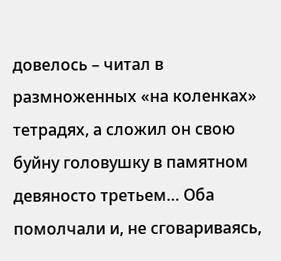довелось – читал в размноженных «на коленках» тетрадях, а сложил он свою буйну головушку в памятном девяносто третьем… Оба помолчали и, не сговариваясь,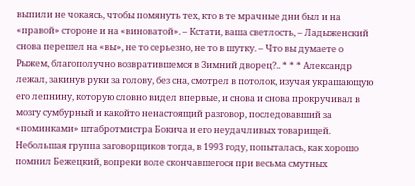выпили не чокаясь, чтобы помянуть тех, кто в те мрачные дни был и на «правой» стороне и на «виноватой». – Кстати, ваша светлость, – Ладыженский снова перешел на «вы», не то серьезно, не то в шутку. – Что вы думаете о Рыжем, благополучно возвратившемся в Зимний дворец?.. * * * Александр лежал, закинув руки за голову, без сна, смотрел в потолок, изучая украшающую его лепнину, которую словно видел впервые, и снова и снова прокручивал в мозгу сумбурный и какойто ненастоящий разговор, последовавший за «поминками» штабротмистра Бокича и его неудачливых товарищей. Небольшая группа заговорщиков тогда, в 1993 году, попыталась, как хорошо помнил Бежецкий, вопреки воле скончавшегося при весьма смутных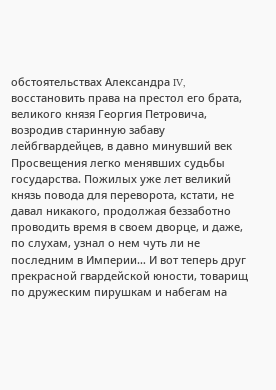обстоятельствах Александра IV, восстановить права на престол его брата, великого князя Георгия Петровича, возродив старинную забаву лейбгвардейцев, в давно минувший век Просвещения легко менявших судьбы государства. Пожилых уже лет великий князь повода для переворота, кстати, не давал никакого, продолжая беззаботно проводить время в своем дворце, и даже, по слухам, узнал о нем чуть ли не последним в Империи… И вот теперь друг прекрасной гвардейской юности, товарищ по дружеским пирушкам и набегам на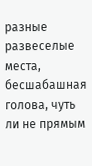разные развеселые места, бесшабашная голова, чуть ли не прямым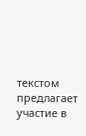текстом предлагает участие в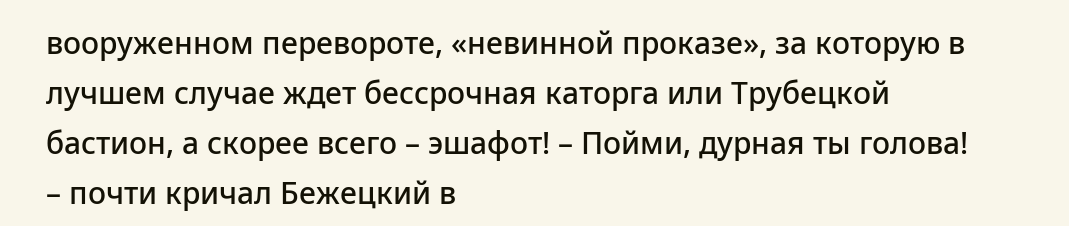вооруженном перевороте, «невинной проказе», за которую в лучшем случае ждет бессрочная каторга или Трубецкой бастион, а скорее всего – эшафот! – Пойми, дурная ты голова! – почти кричал Бежецкий в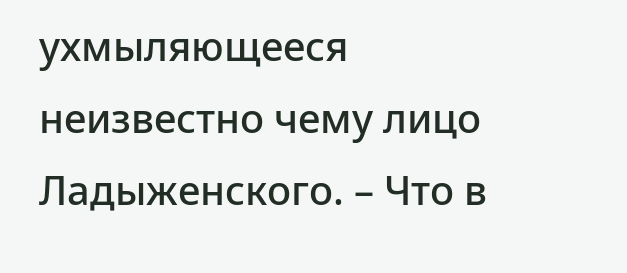ухмыляющееся неизвестно чему лицо Ладыженского. – Что в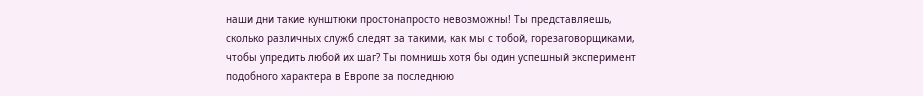наши дни такие кунштюки простонапросто невозможны! Ты представляешь, сколько различных служб следят за такими, как мы с тобой, горезаговорщиками, чтобы упредить любой их шаг? Ты помнишь хотя бы один успешный эксперимент подобного характера в Европе за последнюю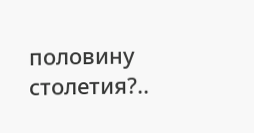половину столетия?..